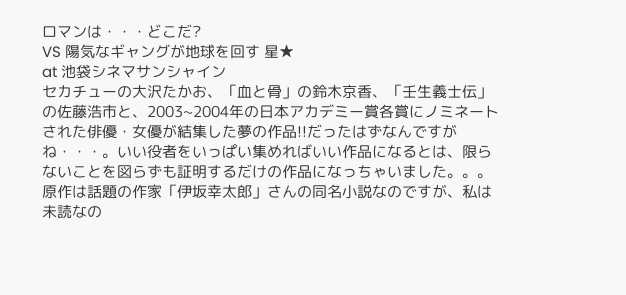ロマンは・・・どこだ?
VS 陽気なギャングが地球を回す 星★
at 池袋シネマサンシャイン
セカチューの大沢たかお、「血と骨」の鈴木京香、「壬生義士伝」の佐藤浩市と、2003~2004年の日本アカデミー賞各賞にノミネートされた俳優・女優が結集した夢の作品!!だったはずなんですがね・・・。いい役者をいっぱい集めればいい作品になるとは、限らないことを図らずも証明するだけの作品になっちゃいました。。。
原作は話題の作家「伊坂幸太郎」さんの同名小説なのですが、私は未読なの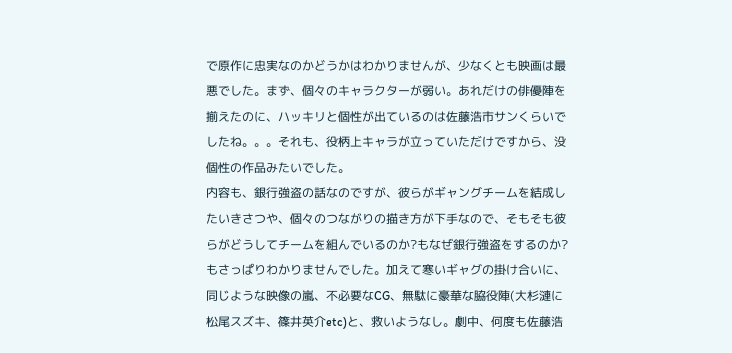で原作に忠実なのかどうかはわかりませんが、少なくとも映画は最悪でした。まず、個々のキャラクターが弱い。あれだけの俳優陣を揃えたのに、ハッキリと個性が出ているのは佐藤浩市サンくらいでしたね。。。それも、役柄上キャラが立っていただけですから、没個性の作品みたいでした。
内容も、銀行強盗の話なのですが、彼らがギャングチームを結成したいきさつや、個々のつながりの描き方が下手なので、そもそも彼らがどうしてチームを組んでいるのか?もなぜ銀行強盗をするのか?もさっぱりわかりませんでした。加えて寒いギャグの掛け合いに、同じような映像の嵐、不必要なCG、無駄に豪華な脇役陣(大杉漣に松尾スズキ、篠井英介etc)と、救いようなし。劇中、何度も佐藤浩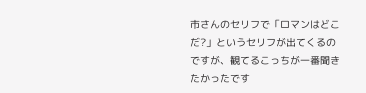市さんのセリフで「ロマンはどこだ?」というセリフが出てくるのですが、観てるこっちが一番聞きたかったです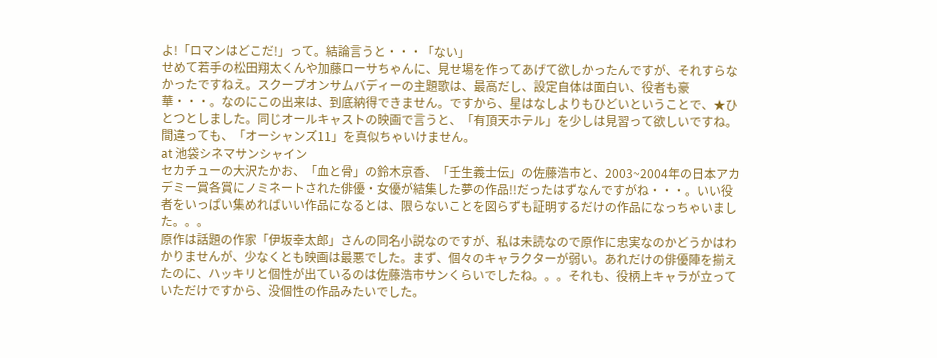よ!「ロマンはどこだ!」って。結論言うと・・・「ない」
せめて若手の松田翔太くんや加藤ローサちゃんに、見せ場を作ってあげて欲しかったんですが、それすらなかったですねえ。スクープオンサムバディーの主題歌は、最高だし、設定自体は面白い、役者も豪華・・・。なのにこの出来は、到底納得できません。ですから、星はなしよりもひどいということで、★ひとつとしました。同じオールキャストの映画で言うと、「有頂天ホテル」を少しは見習って欲しいですね。間違っても、「オーシャンズ11」を真似ちゃいけません。
at 池袋シネマサンシャイン
セカチューの大沢たかお、「血と骨」の鈴木京香、「壬生義士伝」の佐藤浩市と、2003~2004年の日本アカデミー賞各賞にノミネートされた俳優・女優が結集した夢の作品!!だったはずなんですがね・・・。いい役者をいっぱい集めればいい作品になるとは、限らないことを図らずも証明するだけの作品になっちゃいました。。。
原作は話題の作家「伊坂幸太郎」さんの同名小説なのですが、私は未読なので原作に忠実なのかどうかはわかりませんが、少なくとも映画は最悪でした。まず、個々のキャラクターが弱い。あれだけの俳優陣を揃えたのに、ハッキリと個性が出ているのは佐藤浩市サンくらいでしたね。。。それも、役柄上キャラが立っていただけですから、没個性の作品みたいでした。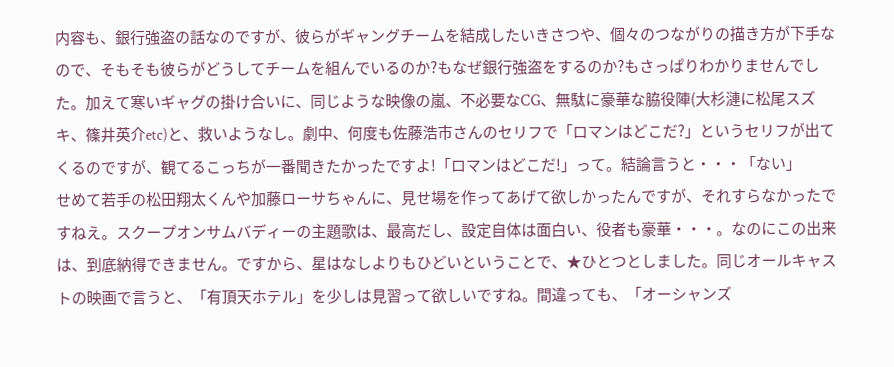内容も、銀行強盗の話なのですが、彼らがギャングチームを結成したいきさつや、個々のつながりの描き方が下手なので、そもそも彼らがどうしてチームを組んでいるのか?もなぜ銀行強盗をするのか?もさっぱりわかりませんでした。加えて寒いギャグの掛け合いに、同じような映像の嵐、不必要なCG、無駄に豪華な脇役陣(大杉漣に松尾スズキ、篠井英介etc)と、救いようなし。劇中、何度も佐藤浩市さんのセリフで「ロマンはどこだ?」というセリフが出てくるのですが、観てるこっちが一番聞きたかったですよ!「ロマンはどこだ!」って。結論言うと・・・「ない」
せめて若手の松田翔太くんや加藤ローサちゃんに、見せ場を作ってあげて欲しかったんですが、それすらなかったですねえ。スクープオンサムバディーの主題歌は、最高だし、設定自体は面白い、役者も豪華・・・。なのにこの出来は、到底納得できません。ですから、星はなしよりもひどいということで、★ひとつとしました。同じオールキャストの映画で言うと、「有頂天ホテル」を少しは見習って欲しいですね。間違っても、「オーシャンズ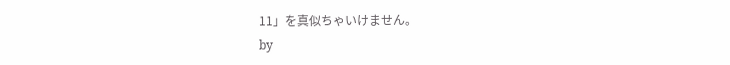11」を真似ちゃいけません。
by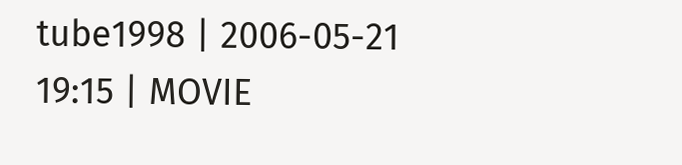tube1998 | 2006-05-21 19:15 | MOVIE